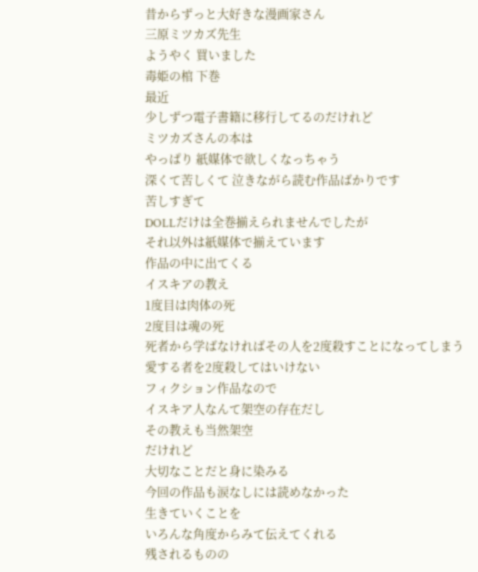昔からずっと大好きな漫画家さん
三原ミツカズ先生
ようやく 買いました
毒姫の棺 下巻
最近
少しずつ電子書籍に移行してるのだけれど
ミツカズさんの本は
やっぱり 紙媒体で欲しくなっちゃう
深くて苦しくて 泣きながら読む作品ばかりです
苦しすぎて
DOLLだけは全巻揃えられませんでしたが
それ以外は紙媒体で揃えています
作品の中に出てくる
イスキアの教え
1度目は肉体の死
2度目は魂の死
死者から学ばなければその人を2度殺すことになってしまう
愛する者を2度殺してはいけない
フィクション作品なので
イスキア人なんて架空の存在だし
その教えも当然架空
だけれど
大切なことだと身に染みる
今回の作品も涙なしには読めなかった
生きていくことを
いろんな角度からみて伝えてくれる
残されるものの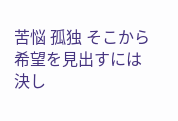苦悩 孤独 そこから希望を見出すには
決し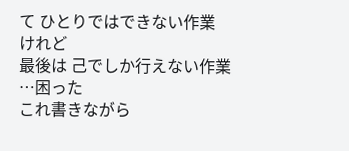て ひとりではできない作業
けれど
最後は 己でしか行えない作業
…困った
これ書きながら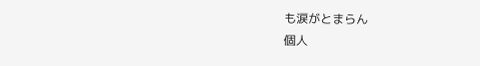も涙がとまらん
個人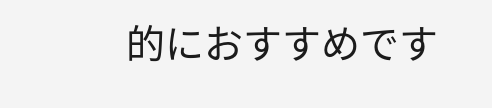的におすすめです